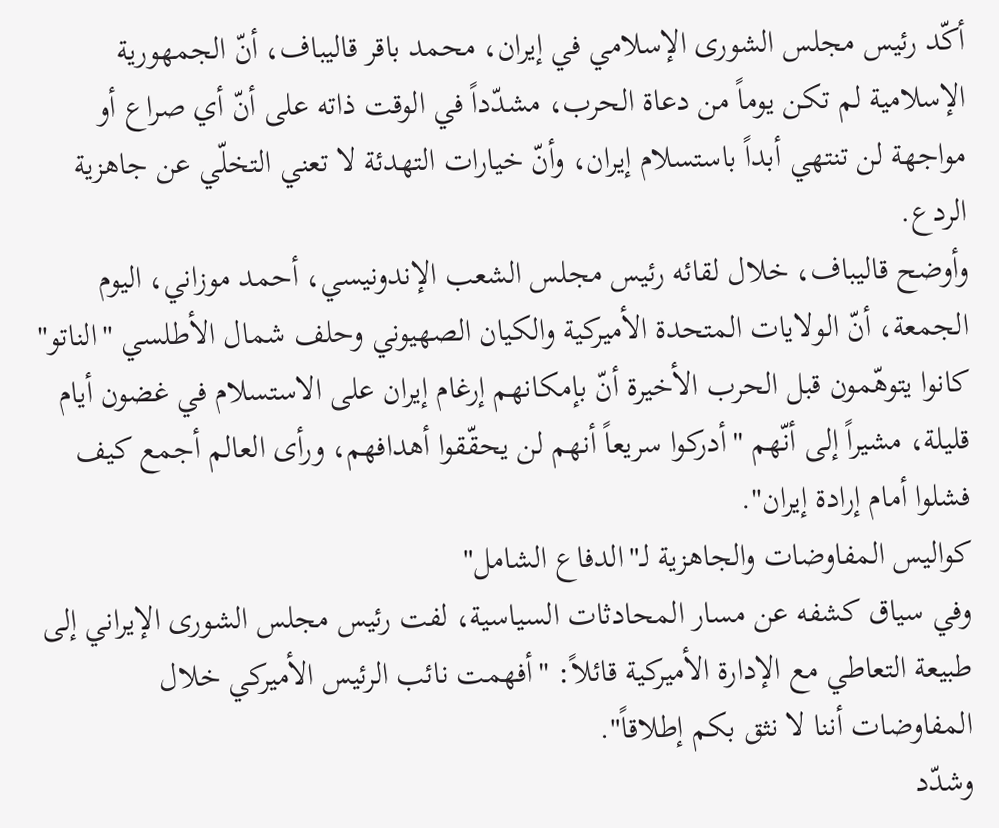أكّد رئيس مجلس الشورى الإسلامي في إيران، محمد باقر قاليباف، أنّ الجمهورية الإسلامية لم تكن يوماً من دعاة الحرب، مشدّداً في الوقت ذاته على أنّ أي صراع أو مواجهة لن تنتهي أبداً باستسلام إيران، وأنّ خيارات التهدئة لا تعني التخلّي عن جاهزية الردع.
وأوضح قاليباف، خلال لقائه رئيس مجلس الشعب الإندونيسي، أحمد موزاني، اليوم الجمعة، أنّ الولايات المتحدة الأميركية والكيان الصهيوني وحلف شمال الأطلسي "الناتو" كانوا يتوهّمون قبل الحرب الأخيرة أنّ بإمكانهم إرغام إيران على الاستسلام في غضون أيام قليلة، مشيراً إلى أنّهم "أدركوا سريعاً أنهم لن يحقّقوا أهدافهم، ورأى العالم أجمع كيف فشلوا أمام إرادة إيران".
كواليس المفاوضات والجاهزية لـ"الدفاع الشامل"
وفي سياق كشفه عن مسار المحادثات السياسية، لفت رئيس مجلس الشورى الإيراني إلى طبيعة التعاطي مع الإدارة الأميركية قائلاً: "أفهمت نائب الرئيس الأميركي خلال المفاوضات أننا لا نثق بكم إطلاقاً".
وشدّد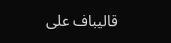قاليباف على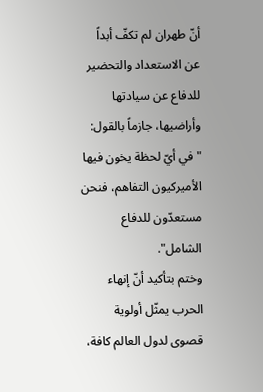أنّ طهران لم تكفّ أبداً عن الاستعداد والتحضير للدفاع عن سيادتها وأراضيها، جازماً بالقول: "في أيّ لحظة يخون فيها الأميركيون التفاهم، فنحن مستعدّون للدفاع الشامل".
وختم بتأكيد أنّ إنهاء الحرب يمثّل أولوية قصوى لدول العالم كافة،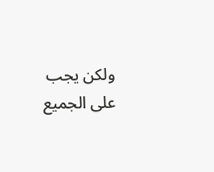ولكن يجب على الجميع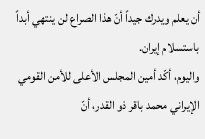أن يعلم ويدرك جيداً أنّ هذا الصراع لن ينتهي أبداً باستسلام إيران.
واليوم، أكّد أمين المجلس الأعلى للأمن القومي الإيراني محمد باقر ذو القدر، أنّ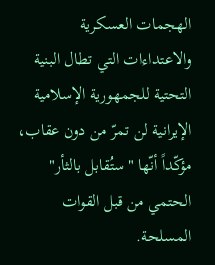الهجمات العسكرية والاعتداءات التي تطال البنية التحتية للجمهورية الإسلامية الإيرانية لن تمرّ من دون عقاب، مؤكّداً أنّها "ستُقابل بالثأر" الحتمي من قبل القوات المسلحة.